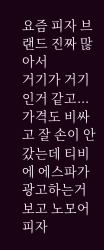요즘 피자 브랜드 진짜 많아서
거기가 거기인거 같고...가격도 비싸고 잘 손이 안갔는데 티비에 에스파가 광고하는거 보고 노모어 피자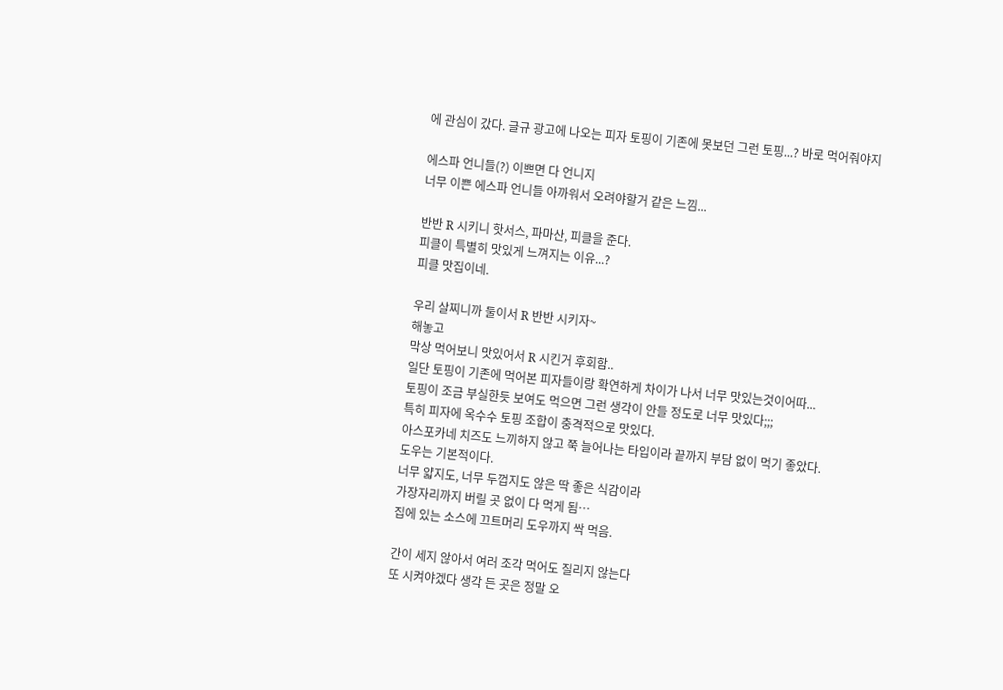에 관심이 갔다. 글규 광고에 나오는 피자 토핑이 기존에 못보던 그런 토핑...? 바로 먹어줘야지

에스파 언니들(?) 이쁘면 다 언니지
너무 이쁜 에스파 언니들 아까워서 오려야할거 같은 느낌...

반반 R 시키니 핫서스, 파마산, 피클을 준다.
피클이 특별히 맛있게 느껴지는 이유...?
피클 맛집이네.

우리 살찌니까 둘이서 R 반반 시키자~
해놓고
막상 먹어보니 맛있어서 R 시킨거 후회함..
일단 토핑이 기존에 먹어본 피자들이랑 확연하게 차이가 나서 너무 맛있는것이어따...
토핑이 조금 부실한듯 보여도 먹으면 그런 생각이 안들 정도로 너무 맛있다;;;
특히 피자에 옥수수 토핑 조합이 충격적으로 맛있다.
아스포카네 치즈도 느끼하지 않고 쭉 늘어나는 타입이라 끝까지 부담 없이 먹기 좋았다.
도우는 기본적이다.
너무 얇지도, 너무 두껍지도 않은 딱 좋은 식감이라
가장자리까지 버릴 곳 없이 다 먹게 됨…
집에 있는 소스에 끄트머리 도우까지 싹 먹음.

간이 세지 않아서 여러 조각 먹어도 질리지 않는다
또 시켜야겠다 생각 든 곳은 정말 오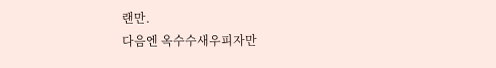랜만.
다음엔 옥수수새우피자만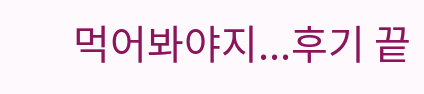먹어봐야지...후기 끝